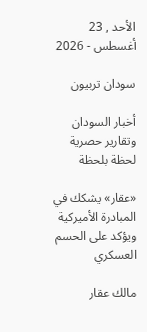الأحد , 23 أغسطس - 2026

سودان تربيون

أخبار السودان وتقارير حصرية لحظة بلحظة

«عقار» يشكك في المبادرة الأميركية ويؤكد على الحسم العسكري

مالك عقار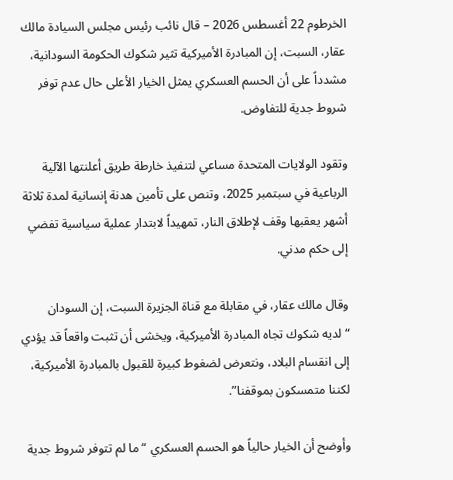الخرطوم 22 أغسطس 2026 – قال نائب رئيس مجلس السيادة مالك عقار، السبت، إن المبادرة الأميركية تثير شكوك الحكومة السودانية، مشدداً على أن الحسم العسكري يمثل الخيار الأعلى حال عدم توفر شروط جدية للتفاوض.

وتقود الولايات المتحدة مساعي لتنفيذ خارطة طريق أعلنتها الآلية الرباعية في سبتمبر 2025، وتنص على تأمين هدنة إنسانية لمدة ثلاثة أشهر يعقبها وقف لإطلاق النار، تمهيداً لابتدار عملية سياسية تفضي إلى حكم مدني.

وقال مالك عقار، في مقابلة مع قناة الجزيرة السبت، إن السودان “لديه شكوك تجاه المبادرة الأميركية، ويخشى أن تثبت واقعاً قد يؤدي إلى انقسام البلاد، ونتعرض لضغوط كبيرة للقبول بالمبادرة الأميركية، لكننا متمسكون بموقفنا”.

وأوضح أن الخيار حالياً هو الحسم العسكري “ما لم تتوفر شروط جدية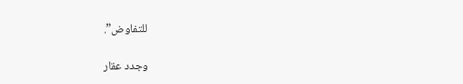للتفاوض”.

وجدد عقار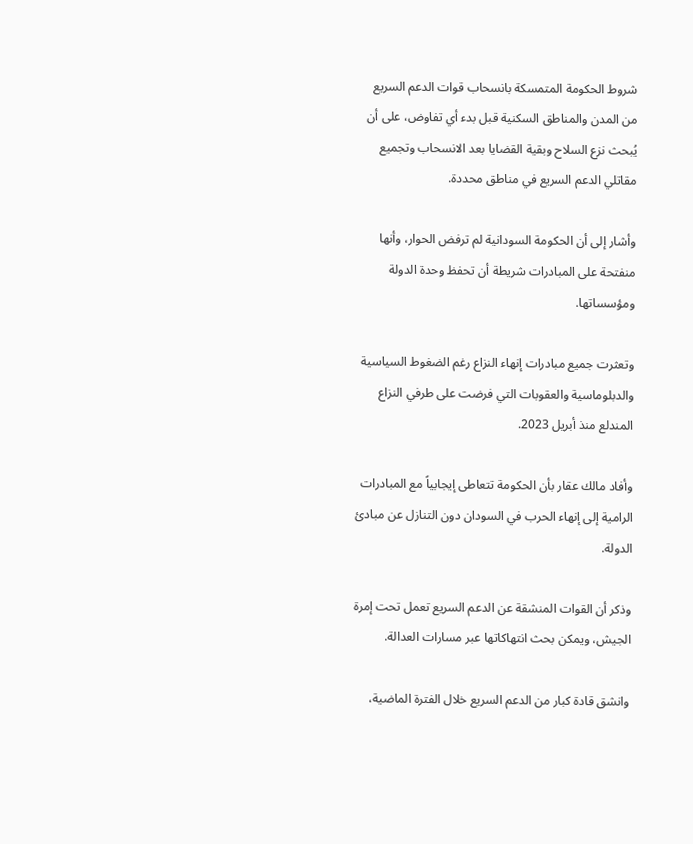شروط الحكومة المتمسكة بانسحاب قوات الدعم السريع من المدن والمناطق السكنية قبل بدء أي تفاوض، على أن يُبحث نزع السلاح وبقية القضايا بعد الانسحاب وتجميع مقاتلي الدعم السريع في مناطق محددة.

وأشار إلى أن الحكومة السودانية لم ترفض الحوار، وأنها منفتحة على المبادرات شريطة أن تحفظ وحدة الدولة ومؤسساتها.

وتعثرت جميع مبادرات إنهاء النزاع رغم الضغوط السياسية والدبلوماسية والعقوبات التي فرضت على طرفي النزاع المندلع منذ أبريل 2023.

وأفاد مالك عقار بأن الحكومة تتعاطى إيجابياً مع المبادرات الرامية إلى إنهاء الحرب في السودان دون التنازل عن مبادئ الدولة.

وذكر أن القوات المنشقة عن الدعم السريع تعمل تحت إمرة الجيش، ويمكن بحث انتهاكاتها عبر مسارات العدالة.

وانشق قادة كبار من الدعم السريع خلال الفترة الماضية،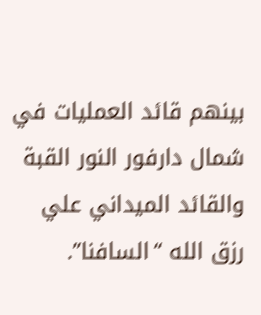بينهم قائد العمليات في شمال دارفور النور القبة والقائد الميداني علي رزق الله “السافنا”.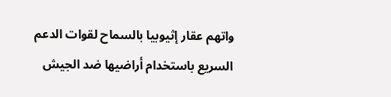واتهم عقار إثيوبيا بالسماح لقوات الدعم السريع باستخدام أراضيها ضد الجيش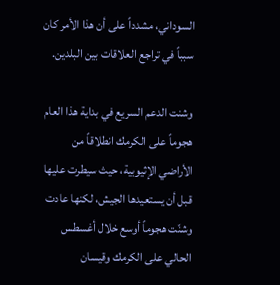السوداني، مشدداً على أن هذا الأمر كان سبباً في تراجع العلاقات بين البلدين.

وشنت الدعم السريع في بداية هذا العام هجوماً على الكرمك انطلاقاً من الأراضي الإثيوبية، حيث سيطرت عليها قبل أن يستعيدها الجيش، لكنها عادت وشنّت هجوماً أوسع خلال أغسطس الحالي على الكرمك وقيسان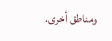ومناطق أخرى.